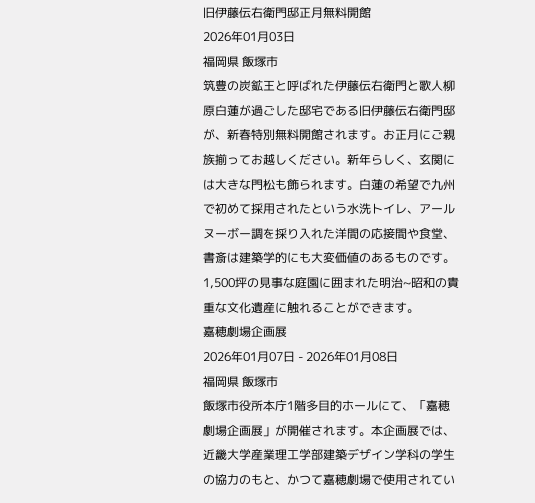旧伊藤伝右衛門邸正月無料開館
2026年01月03日
福岡県 飯塚市
筑豊の炭鉱王と呼ばれた伊藤伝右衛門と歌人柳原白蓮が過ごした邸宅である旧伊藤伝右衛門邸が、新春特別無料開館されます。お正月にご親族揃ってお越しください。新年らしく、玄関には大きな門松も飾られます。白蓮の希望で九州で初めて採用されたという水洗トイレ、アール ヌーボー調を採り入れた洋間の応接間や食堂、書斎は建築学的にも大変価値のあるものです。1,500坪の見事な庭園に囲まれた明治~昭和の貴重な文化遺産に触れることができます。
嘉穂劇場企画展
2026年01月07日 - 2026年01月08日
福岡県 飯塚市
飯塚市役所本庁1階多目的ホールにて、「嘉穂劇場企画展」が開催されます。本企画展では、近畿大学産業理工学部建築デザイン学科の学生の協力のもと、かつて嘉穂劇場で使用されてい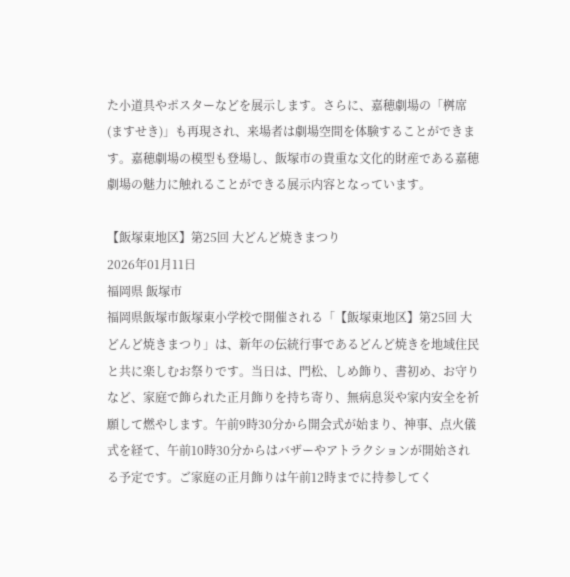た小道具やポスターなどを展示します。さらに、嘉穂劇場の「桝席(ますせき)」も再現され、来場者は劇場空間を体験することができます。嘉穂劇場の模型も登場し、飯塚市の貴重な文化的財産である嘉穂劇場の魅力に触れることができる展示内容となっています。

【飯塚東地区】第25回 大どんど焼きまつり
2026年01月11日
福岡県 飯塚市
福岡県飯塚市飯塚東小学校で開催される「【飯塚東地区】第25回 大どんど焼きまつり」は、新年の伝統行事であるどんど焼きを地域住民と共に楽しむお祭りです。当日は、門松、しめ飾り、書初め、お守りなど、家庭で飾られた正月飾りを持ち寄り、無病息災や家内安全を祈願して燃やします。午前9時30分から開会式が始まり、神事、点火儀式を経て、午前10時30分からはバザーやアトラクションが開始される予定です。ご家庭の正月飾りは午前12時までに持参してく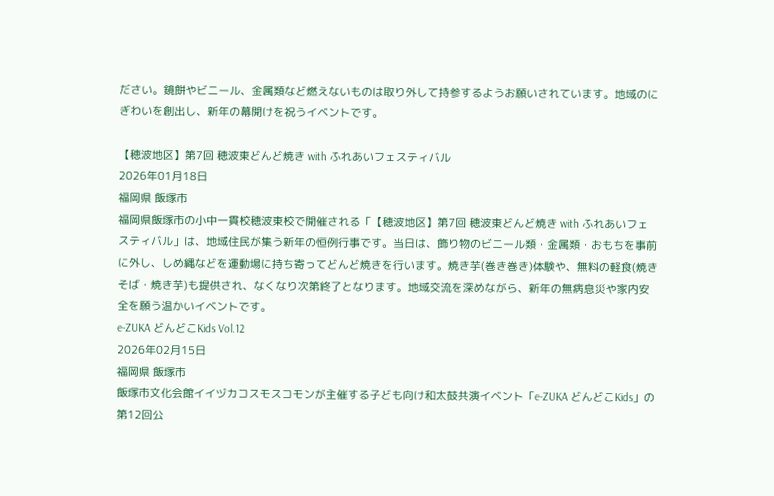ださい。鏡餅やビニール、金属類など燃えないものは取り外して持参するようお願いされています。地域のにぎわいを創出し、新年の幕開けを祝うイベントです。

【穂波地区】第7回 穂波東どんど焼き with ふれあいフェスティバル
2026年01月18日
福岡県 飯塚市
福岡県飯塚市の小中一貫校穂波東校で開催される「【穂波地区】第7回 穂波東どんど焼き with ふれあいフェスティバル」は、地域住民が集う新年の恒例行事です。当日は、飾り物のビニール類・金属類・おもちを事前に外し、しめ縄などを運動場に持ち寄ってどんど焼きを行います。焼き芋(巻き巻き)体験や、無料の軽食(焼きそば・焼き芋)も提供され、なくなり次第終了となります。地域交流を深めながら、新年の無病息災や家内安全を願う温かいイベントです。
e-ZUKA どんどこKids Vol.12
2026年02月15日
福岡県 飯塚市
飯塚市文化会館イイヅカコスモスコモンが主催する子ども向け和太鼓共演イベント「e-ZUKA どんどこKids」の第12回公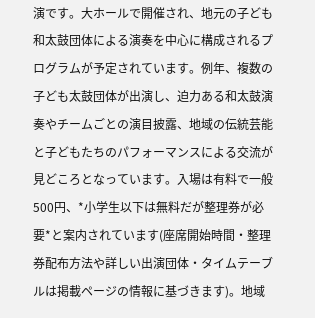演です。大ホールで開催され、地元の子ども和太鼓団体による演奏を中心に構成されるプログラムが予定されています。例年、複数の子ども太鼓団体が出演し、迫力ある和太鼓演奏やチームごとの演目披露、地域の伝統芸能と子どもたちのパフォーマンスによる交流が見どころとなっています。入場は有料で一般500円、*小学生以下は無料だが整理券が必要*と案内されています(座席開始時間・整理券配布方法や詳しい出演団体・タイムテーブルは掲載ページの情報に基づきます)。地域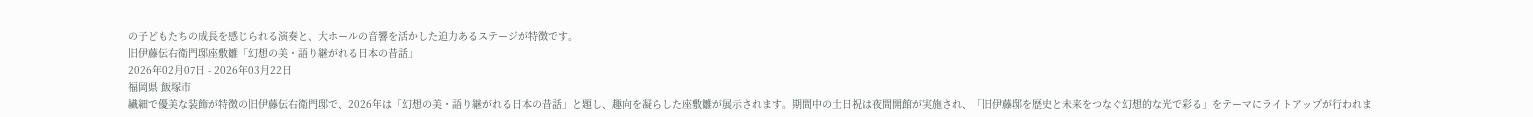の子どもたちの成長を感じられる演奏と、大ホールの音響を活かした迫力あるステージが特徴です。
旧伊藤伝右衛門邸座敷雛「幻想の美・語り継がれる日本の昔話」
2026年02月07日 - 2026年03月22日
福岡県 飯塚市
繊細で優美な装飾が特徴の旧伊藤伝右衛門邸で、2026年は「幻想の美・語り継がれる日本の昔話」と題し、趣向を凝らした座敷雛が展示されます。期間中の土日祝は夜間開館が実施され、「旧伊藤邸を歴史と未来をつなぐ幻想的な光で彩る」をテーマにライトアップが行われま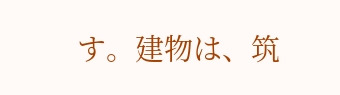す。建物は、筑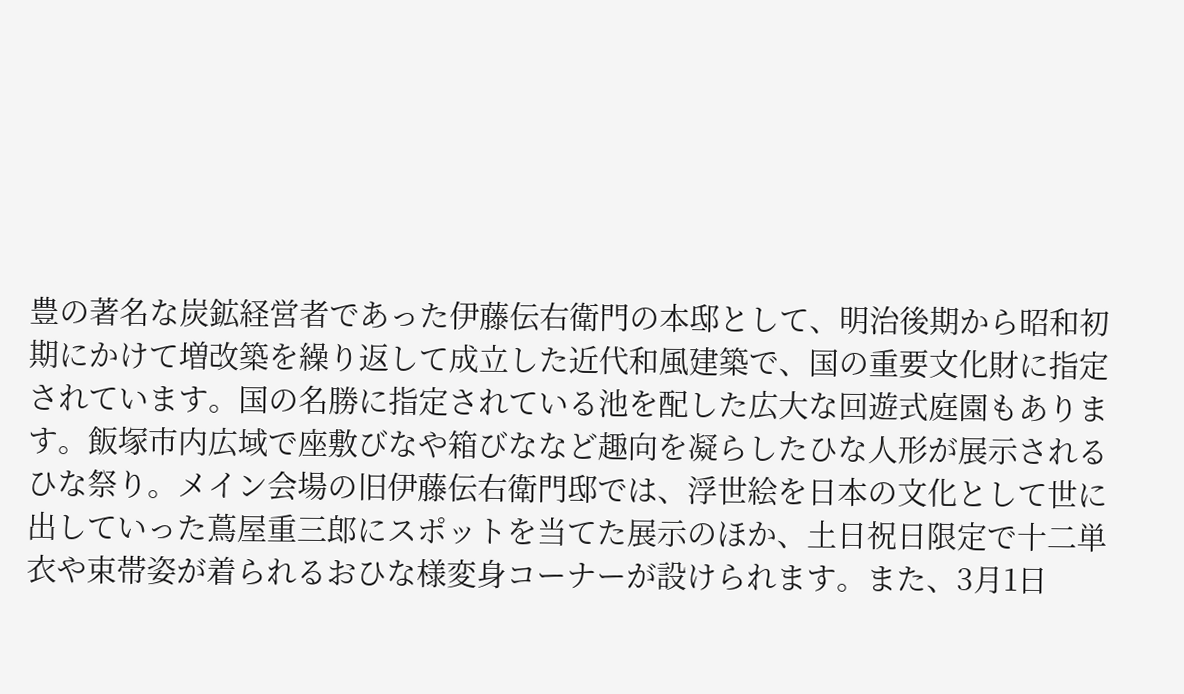豊の著名な炭鉱経営者であった伊藤伝右衛門の本邸として、明治後期から昭和初期にかけて増改築を繰り返して成立した近代和風建築で、国の重要文化財に指定されています。国の名勝に指定されている池を配した広大な回遊式庭園もあります。飯塚市内広域で座敷びなや箱びななど趣向を凝らしたひな人形が展示されるひな祭り。メイン会場の旧伊藤伝右衛門邸では、浮世絵を日本の文化として世に出していった蔦屋重三郎にスポットを当てた展示のほか、土日祝日限定で十二単衣や束帯姿が着られるおひな様変身コーナーが設けられます。また、3月1日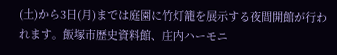(土)から3日(月)までは庭園に竹灯籠を展示する夜間開館が行われます。飯塚市歴史資料館、庄内ハーモニ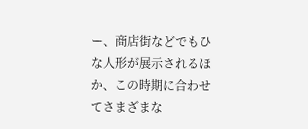ー、商店街などでもひな人形が展示されるほか、この時期に合わせてさまざまな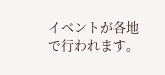イベントが各地で行われます。